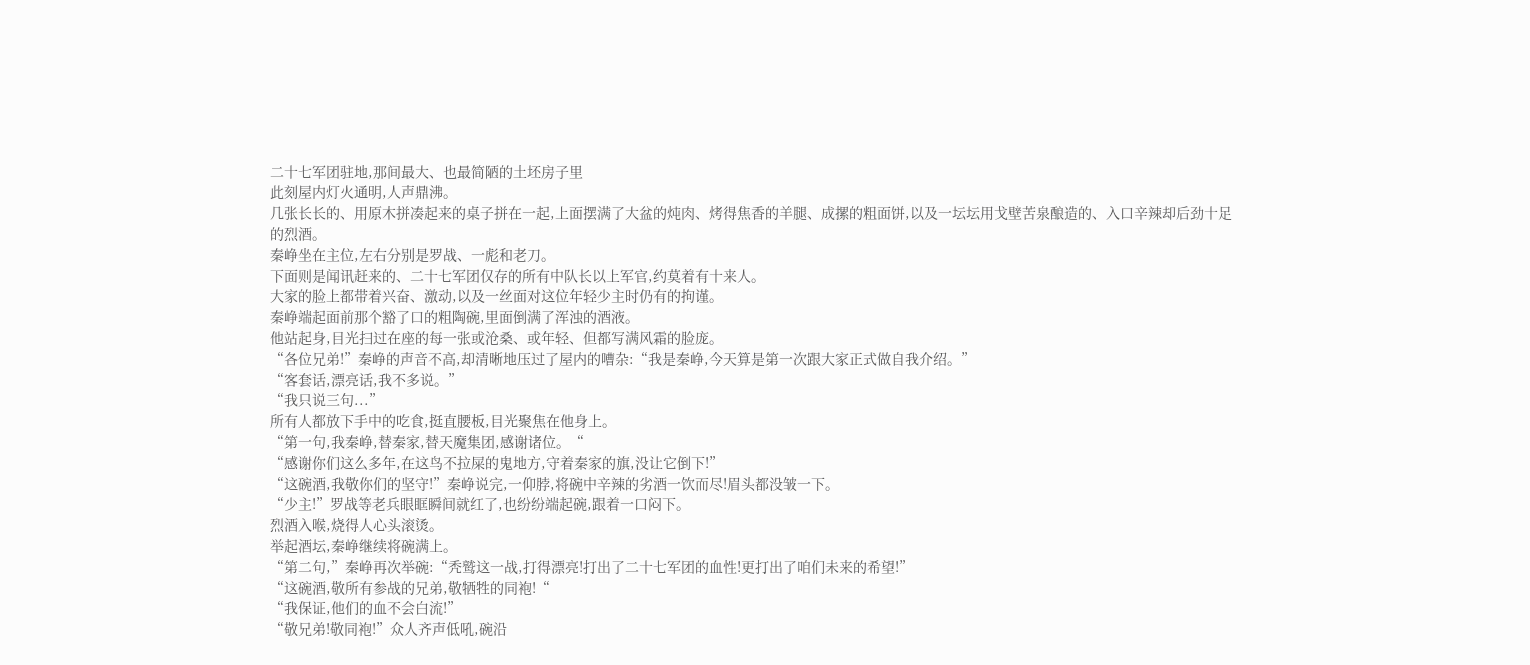二十七军团驻地,那间最大、也最简陋的土坯房子里
此刻屋内灯火通明,人声鼎沸。
几张长长的、用原木拼凑起来的桌子拼在一起,上面摆满了大盆的炖肉、烤得焦香的羊腿、成摞的粗面饼,以及一坛坛用戈壁苦泉酿造的、入口辛辣却后劲十足的烈酒。
秦峥坐在主位,左右分别是罗战、一彪和老刀。
下面则是闻讯赶来的、二十七军团仅存的所有中队长以上军官,约莫着有十来人。
大家的脸上都带着兴奋、激动,以及一丝面对这位年轻少主时仍有的拘谨。
秦峥端起面前那个豁了口的粗陶碗,里面倒满了浑浊的酒液。
他站起身,目光扫过在座的每一张或沧桑、或年轻、但都写满风霜的脸庞。
“各位兄弟!”秦峥的声音不高,却清晰地压过了屋内的嘈杂:“我是秦峥,今天算是第一次跟大家正式做自我介绍。”
“客套话,漂亮话,我不多说。”
“我只说三句...”
所有人都放下手中的吃食,挺直腰板,目光聚焦在他身上。
“第一句,我秦峥,替秦家,替天魔集团,感谢诸位。“
“感谢你们这么多年,在这鸟不拉屎的鬼地方,守着秦家的旗,没让它倒下!”
“这碗酒,我敬你们的坚守!”秦峥说完,一仰脖,将碗中辛辣的劣酒一饮而尽!眉头都没皱一下。
“少主!”罗战等老兵眼眶瞬间就红了,也纷纷端起碗,跟着一口闷下。
烈酒入喉,烧得人心头滚烫。
举起酒坛,秦峥继续将碗满上。
“第二句,”秦峥再次举碗:“秃鹫这一战,打得漂亮!打出了二十七军团的血性!更打出了咱们未来的希望!”
“这碗酒,敬所有参战的兄弟,敬牺牲的同袍!“
“我保证,他们的血不会白流!”
“敬兄弟!敬同袍!”众人齐声低吼,碗沿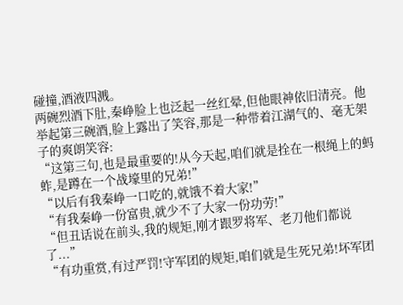碰撞,酒液四溅。
两碗烈酒下肚,秦峥脸上也泛起一丝红晕,但他眼神依旧清亮。他举起第三碗酒,脸上露出了笑容,那是一种带着江湖气的、毫无架子的爽朗笑容:
“这第三句,也是最重要的!从今天起,咱们就是拴在一根绳上的蚂蚱,是蹲在一个战壕里的兄弟!”
“以后有我秦峥一口吃的,就饿不着大家!”
“有我秦峥一份富贵,就少不了大家一份功劳!”
“但丑话说在前头,我的规矩,刚才跟罗将军、老刀他们都说了...”
“有功重赏,有过严罚!守军团的规矩,咱们就是生死兄弟!坏军团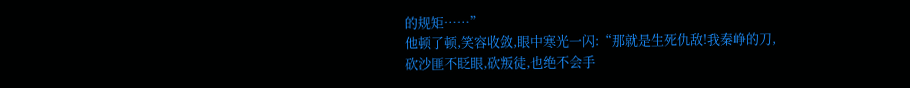的规矩……”
他顿了顿,笑容收敛,眼中寒光一闪:“那就是生死仇敌!我秦峥的刀,砍沙匪不眨眼,砍叛徒,也绝不会手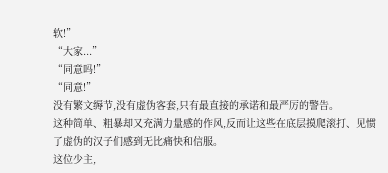软!”
“大家...”
“同意吗!”
“同意!”
没有繁文缛节,没有虚伪客套,只有最直接的承诺和最严厉的警告。
这种简单、粗暴却又充满力量感的作风,反而让这些在底层摸爬滚打、见惯了虚伪的汉子们感到无比痛快和信服。
这位少主,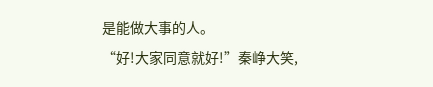是能做大事的人。
“好!大家同意就好!”秦峥大笑,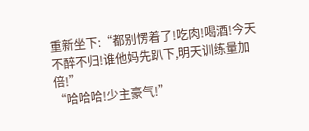重新坐下:“都别愣着了!吃肉!喝酒!今天不醉不归!谁他妈先趴下,明天训练量加倍!”
“哈哈哈!少主豪气!”